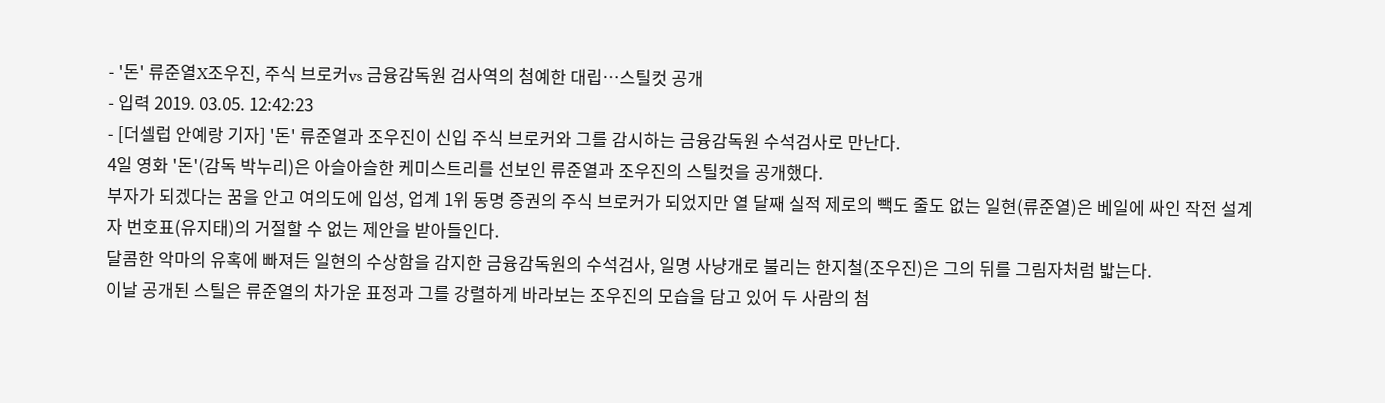- '돈' 류준열X조우진, 주식 브로커vs 금융감독원 검사역의 첨예한 대립…스틸컷 공개
- 입력 2019. 03.05. 12:42:23
- [더셀럽 안예랑 기자] '돈' 류준열과 조우진이 신입 주식 브로커와 그를 감시하는 금융감독원 수석검사로 만난다.
4일 영화 '돈'(감독 박누리)은 아슬아슬한 케미스트리를 선보인 류준열과 조우진의 스틸컷을 공개했다.
부자가 되겠다는 꿈을 안고 여의도에 입성, 업계 1위 동명 증권의 주식 브로커가 되었지만 열 달째 실적 제로의 빽도 줄도 없는 일현(류준열)은 베일에 싸인 작전 설계자 번호표(유지태)의 거절할 수 없는 제안을 받아들인다.
달콤한 악마의 유혹에 빠져든 일현의 수상함을 감지한 금융감독원의 수석검사, 일명 사냥개로 불리는 한지철(조우진)은 그의 뒤를 그림자처럼 밟는다.
이날 공개된 스틸은 류준열의 차가운 표정과 그를 강렬하게 바라보는 조우진의 모습을 담고 있어 두 사람의 첨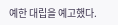예한 대립을 예고했다.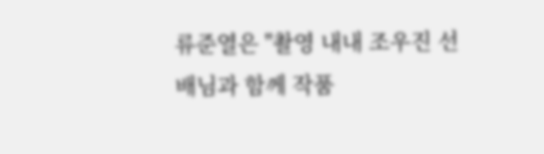류준열은 "촬영 내내 조우진 선배님과 함께 작품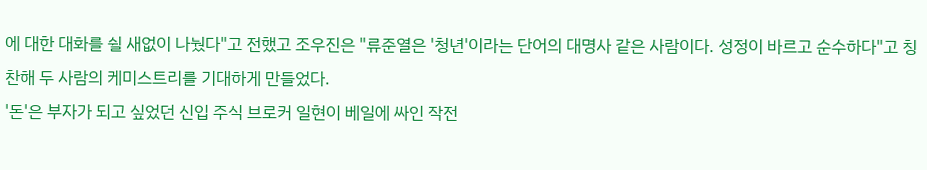에 대한 대화를 쉴 새없이 나눴다"고 전했고 조우진은 "류준열은 '청년'이라는 단어의 대명사 같은 사람이다. 성정이 바르고 순수하다"고 칭찬해 두 사람의 케미스트리를 기대하게 만들었다.
'돈'은 부자가 되고 싶었던 신입 주식 브로커 일현이 베일에 싸인 작전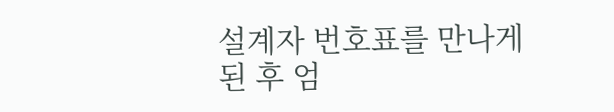설계자 번호표를 만나게 된 후 엄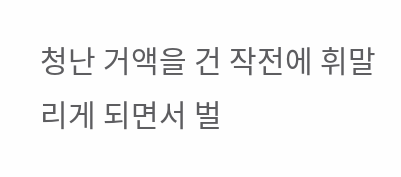청난 거액을 건 작전에 휘말리게 되면서 벌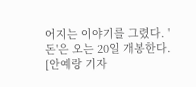어지는 이야기를 그렸다. '돈'은 오는 20일 개봉한다.
[안예랑 기자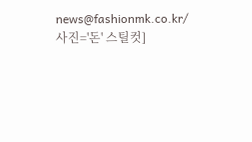news@fashionmk.co.kr/ 사진='돈' 스틸컷]